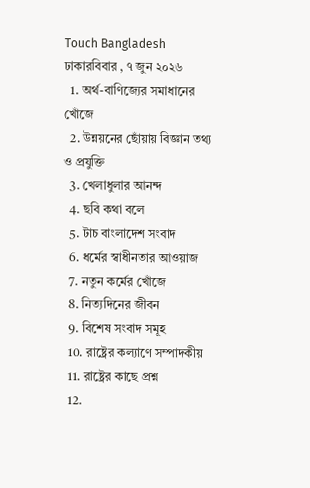Touch Bangladesh
ঢাকারবিবার , ৭ জুন ২০২৬
  1. অর্থ-বাণিজ্যের সমাধানের খোঁজে
  2. উন্নয়নের ছোঁয়ায় বিজ্ঞান তথ্য ও প্রযুক্তি
  3. খেলাধুলার আনন্দ
  4. ছবি কথা বলে
  5. টাচ বাংলাদেশ সংবাদ
  6. ধর্মের স্বাধীনতার আওয়াজ
  7. নতুন কর্মের খোঁজে
  8. নিত্যদিনের জীবন
  9. বিশেষ সংবাদ সমূহ
  10. রাষ্ট্রের কল্যাণে সম্পাদকীয়
  11. রাষ্ট্রের কাছে প্রশ্ন
  12.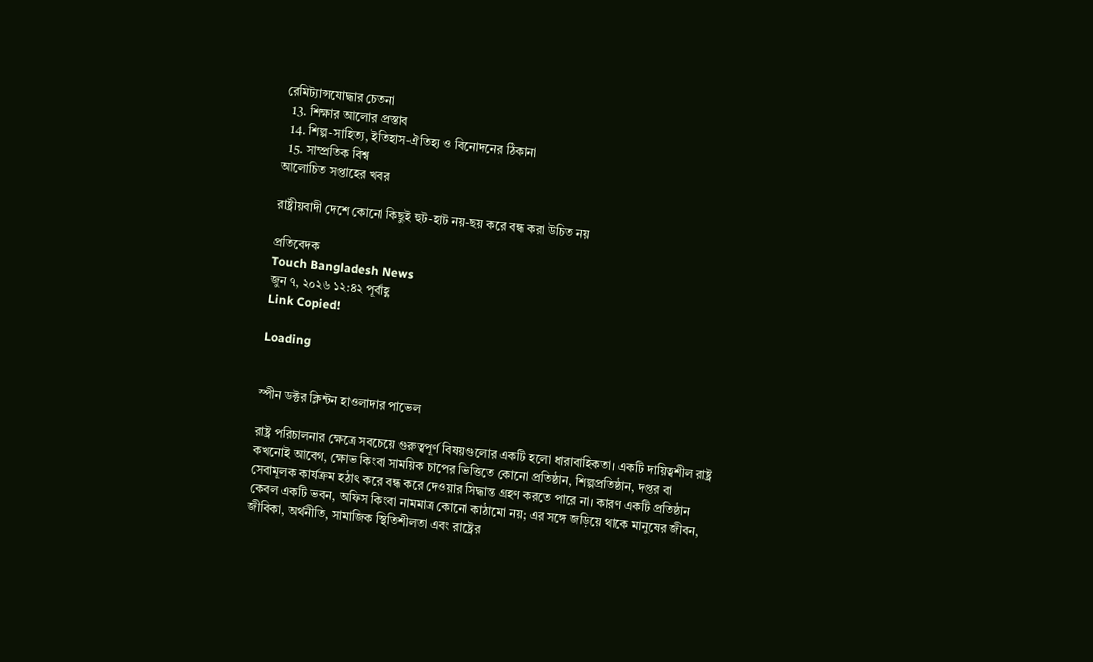রেমিট্যান্সযোদ্ধার চেতনা
  13. শিক্ষার আলোর প্রস্তাব
  14. শিল্প-সাহিত্য, ইতিহাস-ঐতিহ্য ও বিনোদনের ঠিকানা
  15. সাম্প্রতিক বিশ্ব
আলোচিত সপ্তাহের খবর

রাষ্ট্রীয়বাদী দেশে কোনো কিছুই হুট-হাট নয়-ছয় করে বন্ধ করা উচিত নয়

প্রতিবেদক
Touch Bangladesh News
জুন ৭, ২০২৬ ১২:৪২ পূর্বাহ্ণ
Link Copied!

Loading


স্পীন ডক্টর ক্লিন্টন হাওলাদার পাভেল

রাষ্ট্র পরিচালনার ক্ষেত্রে সবচেয়ে গুরুত্বপূর্ণ বিষয়গুলোর একটি হলো ধারাবাহিকতা। একটি দায়িত্বশীল রাষ্ট্র কখনোই আবেগ, ক্ষোভ কিংবা সাময়িক চাপের ভিত্তিতে কোনো প্রতিষ্ঠান, শিল্পপ্রতিষ্ঠান, দপ্তর বা সেবামূলক কার্যক্রম হঠাৎ করে বন্ধ করে দেওয়ার সিদ্ধান্ত গ্রহণ করতে পারে না। কারণ একটি প্রতিষ্ঠান কেবল একটি ভবন, অফিস কিংবা নামমাত্র কোনো কাঠামো নয়; এর সঙ্গে জড়িয়ে থাকে মানুষের জীবন, জীবিকা, অর্থনীতি, সামাজিক স্থিতিশীলতা এবং রাষ্ট্রের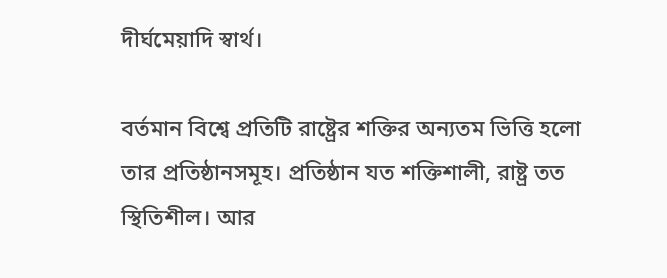দীর্ঘমেয়াদি স্বার্থ।

বর্তমান বিশ্বে প্রতিটি রাষ্ট্রের শক্তির অন্যতম ভিত্তি হলো তার প্রতিষ্ঠানসমূহ। প্রতিষ্ঠান যত শক্তিশালী, রাষ্ট্র তত স্থিতিশীল। আর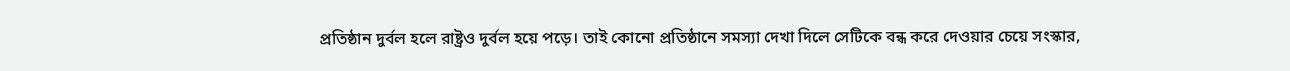প্রতিষ্ঠান দুর্বল হলে রাষ্ট্রও দুর্বল হয়ে পড়ে। তাই কোনো প্রতিষ্ঠানে সমস্যা দেখা দিলে সেটিকে বন্ধ করে দেওয়ার চেয়ে সংস্কার,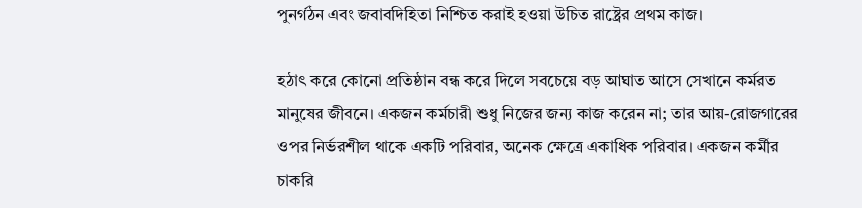পুনর্গঠন এবং জবাবদিহিতা নিশ্চিত করাই হওয়া উচিত রাষ্ট্রের প্রথম কাজ।

হঠাৎ করে কোনো প্রতিষ্ঠান বন্ধ করে দিলে সবচেয়ে বড় আঘাত আসে সেখানে কর্মরত মানুষের জীবনে। একজন কর্মচারী শুধু নিজের জন্য কাজ করেন না; তার আয়-রোজগারের ওপর নির্ভরশীল থাকে একটি পরিবার, অনেক ক্ষেত্রে একাধিক পরিবার। একজন কর্মীর চাকরি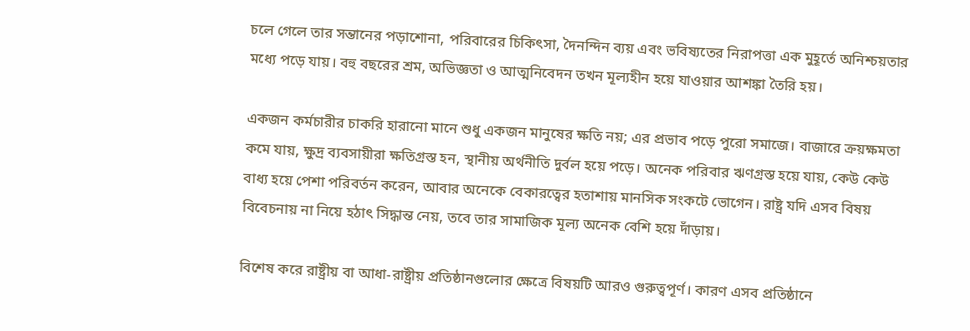চলে গেলে তার সন্তানের পড়াশোনা, পরিবারের চিকিৎসা, দৈনন্দিন ব্যয় এবং ভবিষ্যতের নিরাপত্তা এক মুহূর্তে অনিশ্চয়তার মধ্যে পড়ে যায়। বহু বছরের শ্রম, অভিজ্ঞতা ও আত্মনিবেদন তখন মূল্যহীন হয়ে যাওয়ার আশঙ্কা তৈরি হয়।

একজন কর্মচারীর চাকরি হারানো মানে শুধু একজন মানুষের ক্ষতি নয়; এর প্রভাব পড়ে পুরো সমাজে। বাজারে ক্রয়ক্ষমতা কমে যায়, ক্ষুদ্র ব্যবসায়ীরা ক্ষতিগ্রস্ত হন, স্থানীয় অর্থনীতি দুর্বল হয়ে পড়ে। অনেক পরিবার ঋণগ্রস্ত হয়ে যায়, কেউ কেউ বাধ্য হয়ে পেশা পরিবর্তন করেন, আবার অনেকে বেকারত্বের হতাশায় মানসিক সংকটে ভোগেন। রাষ্ট্র যদি এসব বিষয় বিবেচনায় না নিয়ে হঠাৎ সিদ্ধান্ত নেয়, তবে তার সামাজিক মূল্য অনেক বেশি হয়ে দাঁড়ায়।

বিশেষ করে রাষ্ট্রীয় বা আধা-রাষ্ট্রীয় প্রতিষ্ঠানগুলোর ক্ষেত্রে বিষয়টি আরও গুরুত্বপূর্ণ। কারণ এসব প্রতিষ্ঠানে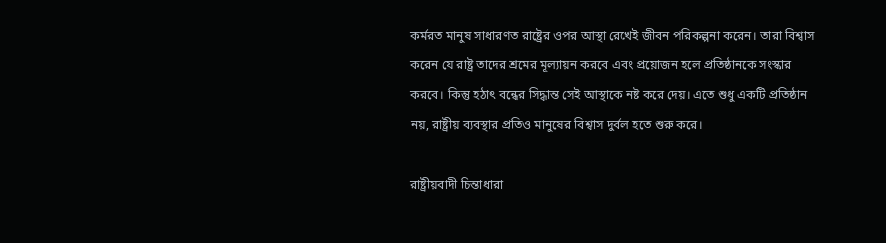কর্মরত মানুষ সাধারণত রাষ্ট্রের ওপর আস্থা রেখেই জীবন পরিকল্পনা করেন। তারা বিশ্বাস করেন যে রাষ্ট্র তাদের শ্রমের মূল্যায়ন করবে এবং প্রয়োজন হলে প্রতিষ্ঠানকে সংস্কার করবে। কিন্তু হঠাৎ বন্ধের সিদ্ধান্ত সেই আস্থাকে নষ্ট করে দেয়। এতে শুধু একটি প্রতিষ্ঠান নয়, রাষ্ট্রীয় ব্যবস্থার প্রতিও মানুষের বিশ্বাস দুর্বল হতে শুরু করে।

রাষ্ট্রীয়বাদী চিন্তাধারা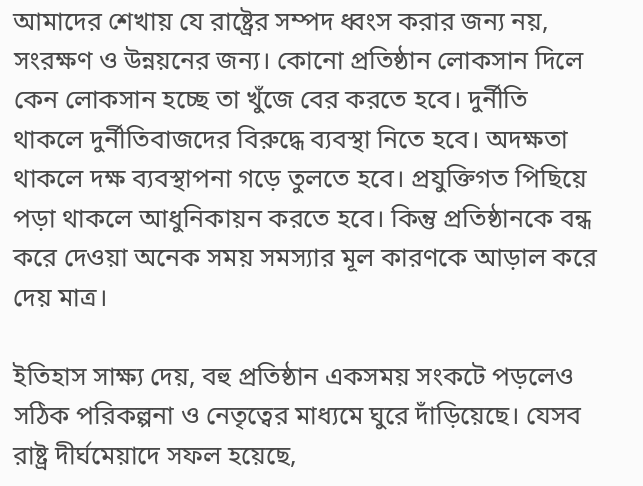আমাদের শেখায় যে রাষ্ট্রের সম্পদ ধ্বংস করার জন্য নয়, সংরক্ষণ ও উন্নয়নের জন্য। কোনো প্রতিষ্ঠান লোকসান দিলে কেন লোকসান হচ্ছে তা খুঁজে বের করতে হবে। দুর্নীতি থাকলে দুর্নীতিবাজদের বিরুদ্ধে ব্যবস্থা নিতে হবে। অদক্ষতা থাকলে দক্ষ ব্যবস্থাপনা গড়ে তুলতে হবে। প্রযুক্তিগত পিছিয়ে পড়া থাকলে আধুনিকায়ন করতে হবে। কিন্তু প্রতিষ্ঠানকে বন্ধ করে দেওয়া অনেক সময় সমস্যার মূল কারণকে আড়াল করে দেয় মাত্র।

ইতিহাস সাক্ষ্য দেয়, বহু প্রতিষ্ঠান একসময় সংকটে পড়লেও সঠিক পরিকল্পনা ও নেতৃত্বের মাধ্যমে ঘুরে দাঁড়িয়েছে। যেসব রাষ্ট্র দীর্ঘমেয়াদে সফল হয়েছে,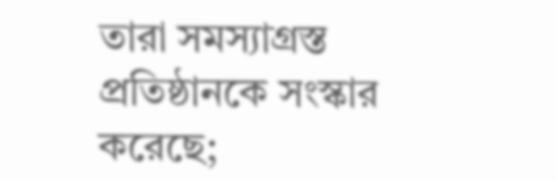তারা সমস্যাগ্রস্ত প্রতিষ্ঠানকে সংস্কার করেছে;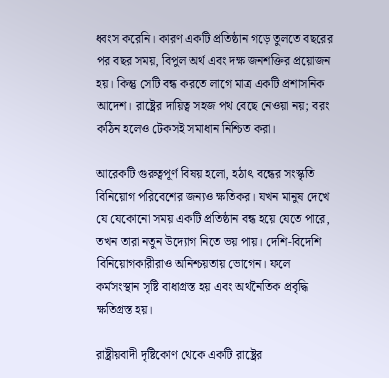ধ্বংস করেনি। কারণ একটি প্রতিষ্ঠান গড়ে তুলতে বছরের পর বছর সময়, বিপুল অর্থ এবং দক্ষ জনশক্তির প্রয়োজন হয়। কিন্তু সেটি বন্ধ করতে লাগে মাত্র একটি প্রশাসনিক আদেশ। রাষ্ট্রের দায়িত্ব সহজ পথ বেছে নেওয়া নয়; বরং কঠিন হলেও টেকসই সমাধান নিশ্চিত করা।

আরেকটি গুরুত্বপূর্ণ বিষয় হলো, হঠাৎ বন্ধের সংস্কৃতি বিনিয়োগ পরিবেশের জন্যও ক্ষতিকর। যখন মানুষ দেখে যে যেকোনো সময় একটি প্রতিষ্ঠান বন্ধ হয়ে যেতে পারে, তখন তারা নতুন উদ্যোগ নিতে ভয় পায়। দেশি-বিদেশি বিনিয়োগকারীরাও অনিশ্চয়তায় ভোগেন। ফলে কর্মসংস্থান সৃষ্টি বাধাগ্রস্ত হয় এবং অর্থনৈতিক প্রবৃদ্ধি ক্ষতিগ্রস্ত হয়।

রাষ্ট্রীয়বাদী দৃষ্টিকোণ থেকে একটি রাষ্ট্রের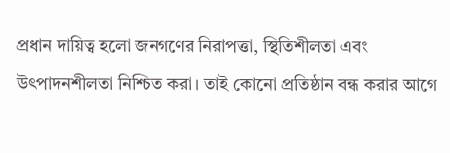প্রধান দায়িত্ব হলো জনগণের নিরাপত্তা, স্থিতিশীলতা এবং উৎপাদনশীলতা নিশ্চিত করা। তাই কোনো প্রতিষ্ঠান বন্ধ করার আগে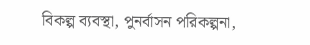বিকল্প ব্যবস্থা, পুনর্বাসন পরিকল্পনা,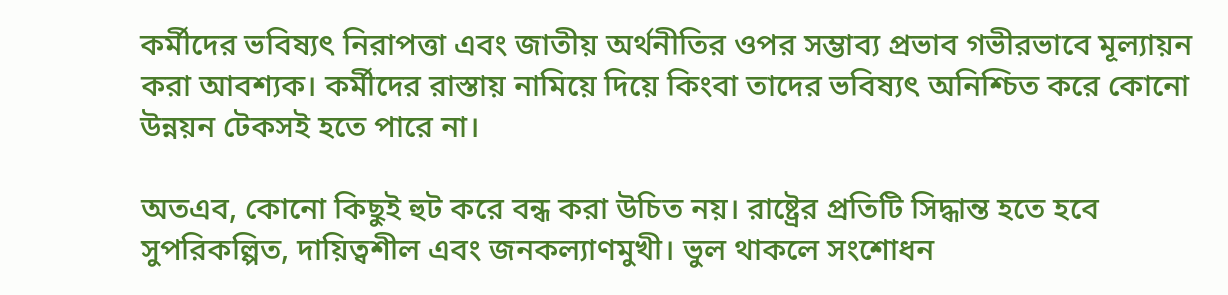কর্মীদের ভবিষ্যৎ নিরাপত্তা এবং জাতীয় অর্থনীতির ওপর সম্ভাব্য প্রভাব গভীরভাবে মূল্যায়ন করা আবশ্যক। কর্মীদের রাস্তায় নামিয়ে দিয়ে কিংবা তাদের ভবিষ্যৎ অনিশ্চিত করে কোনো উন্নয়ন টেকসই হতে পারে না।

অতএব, কোনো কিছুই হুট করে বন্ধ করা উচিত নয়। রাষ্ট্রের প্রতিটি সিদ্ধান্ত হতে হবে সুপরিকল্পিত, দায়িত্বশীল এবং জনকল্যাণমুখী। ভুল থাকলে সংশোধন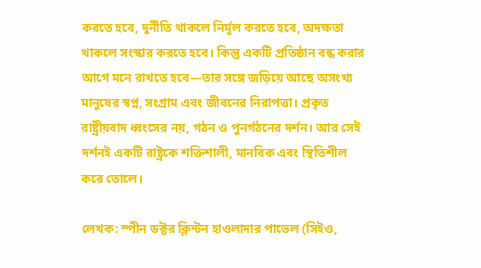করতে হবে, দুর্নীতি থাকলে নির্মূল করতে হবে, অদক্ষতা থাকলে সংস্কার করতে হবে। কিন্তু একটি প্রতিষ্ঠান বন্ধ করার আগে মনে রাখতে হবে—তার সঙ্গে জড়িয়ে আছে অসংখ্য মানুষের স্বপ্ন, সংগ্রাম এবং জীবনের নিরাপত্তা। প্রকৃত রাষ্ট্রীয়বাদ ধ্বংসের নয়, গঠন ও পুনর্গঠনের দর্শন। আর সেই দর্শনই একটি রাষ্ট্রকে শক্তিশালী, মানবিক এবং স্থিতিশীল করে তোলে।

লেখক: স্পীন ডক্টর ক্লিন্টন হাওলাদার পাভেল (সিইও,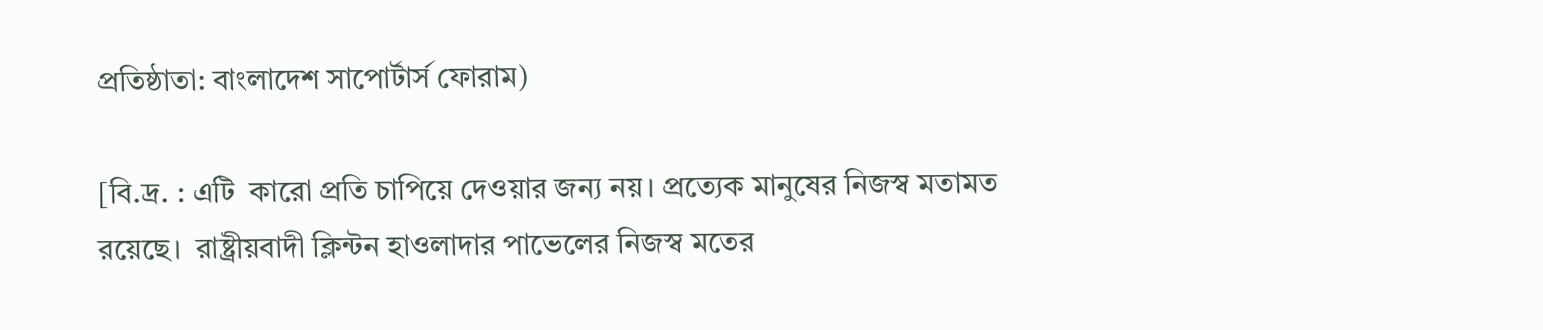প্রতিষ্ঠাতা: বাংলাদেশ সাপোর্টার্স ফোরাম)

[বি.দ্র. : এটি  কারো প্রতি চাপিয়ে দেওয়ার জন্য নয়। প্রত্যেক মানুষের নিজস্ব মতামত রয়েছে।  রাষ্ট্রীয়বাদী ক্লিন্টন হাওলাদার পাভেলের নিজস্ব মতের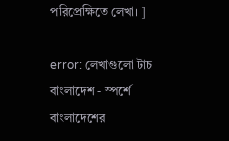পরিপ্রেক্ষিতে লেখা। ]

error: লেখাগুলো টাচ বাংলাদেশ - স্পর্শে বাংলাদেশের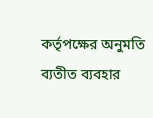কর্তৃপক্ষের অনুমতি ব্যতীত ব্যবহার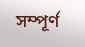সম্পূর্ণ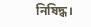নিষিদ্ধ।